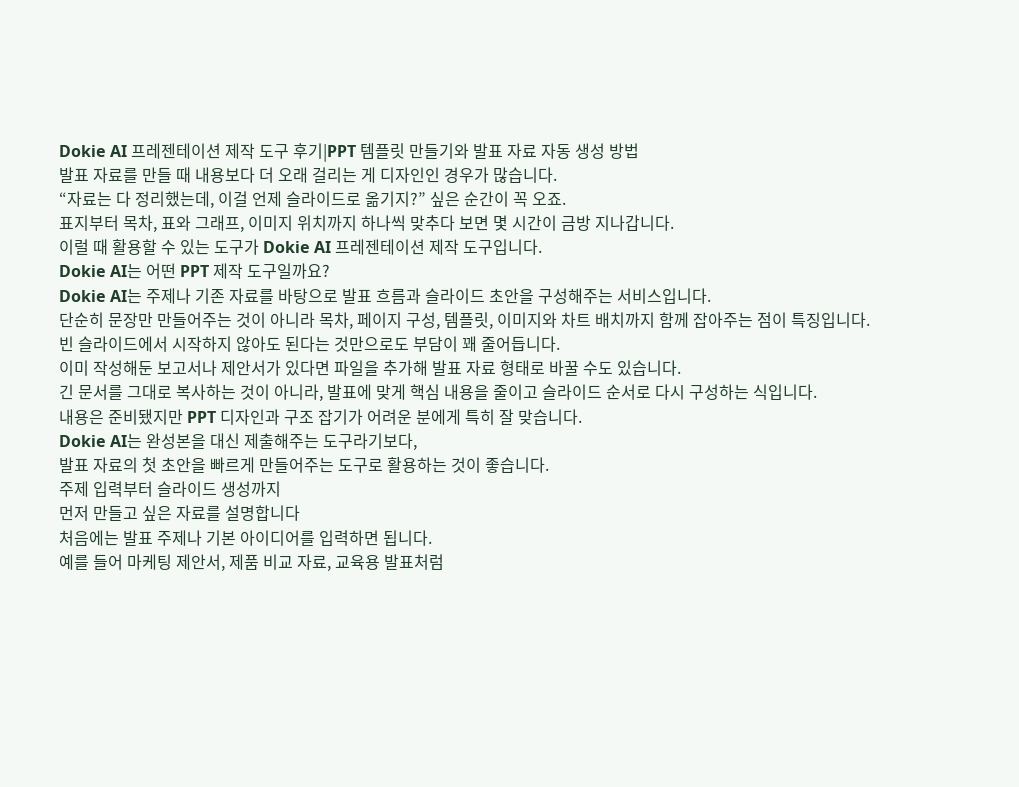Dokie AI 프레젠테이션 제작 도구 후기|PPT 템플릿 만들기와 발표 자료 자동 생성 방법
발표 자료를 만들 때 내용보다 더 오래 걸리는 게 디자인인 경우가 많습니다.
“자료는 다 정리했는데, 이걸 언제 슬라이드로 옮기지?” 싶은 순간이 꼭 오죠.
표지부터 목차, 표와 그래프, 이미지 위치까지 하나씩 맞추다 보면 몇 시간이 금방 지나갑니다.
이럴 때 활용할 수 있는 도구가 Dokie AI 프레젠테이션 제작 도구입니다.
Dokie AI는 어떤 PPT 제작 도구일까요?
Dokie AI는 주제나 기존 자료를 바탕으로 발표 흐름과 슬라이드 초안을 구성해주는 서비스입니다.
단순히 문장만 만들어주는 것이 아니라 목차, 페이지 구성, 템플릿, 이미지와 차트 배치까지 함께 잡아주는 점이 특징입니다.
빈 슬라이드에서 시작하지 않아도 된다는 것만으로도 부담이 꽤 줄어듭니다.
이미 작성해둔 보고서나 제안서가 있다면 파일을 추가해 발표 자료 형태로 바꿀 수도 있습니다.
긴 문서를 그대로 복사하는 것이 아니라, 발표에 맞게 핵심 내용을 줄이고 슬라이드 순서로 다시 구성하는 식입니다.
내용은 준비됐지만 PPT 디자인과 구조 잡기가 어려운 분에게 특히 잘 맞습니다.
Dokie AI는 완성본을 대신 제출해주는 도구라기보다,
발표 자료의 첫 초안을 빠르게 만들어주는 도구로 활용하는 것이 좋습니다.
주제 입력부터 슬라이드 생성까지
먼저 만들고 싶은 자료를 설명합니다
처음에는 발표 주제나 기본 아이디어를 입력하면 됩니다.
예를 들어 마케팅 제안서, 제품 비교 자료, 교육용 발표처럼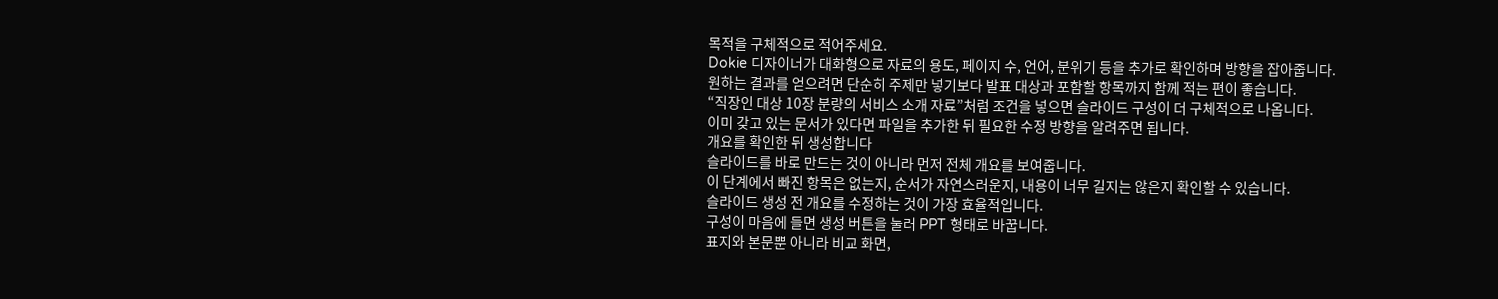목적을 구체적으로 적어주세요.
Dokie 디자이너가 대화형으로 자료의 용도, 페이지 수, 언어, 분위기 등을 추가로 확인하며 방향을 잡아줍니다.
원하는 결과를 얻으려면 단순히 주제만 넣기보다 발표 대상과 포함할 항목까지 함께 적는 편이 좋습니다.
“직장인 대상 10장 분량의 서비스 소개 자료”처럼 조건을 넣으면 슬라이드 구성이 더 구체적으로 나옵니다.
이미 갖고 있는 문서가 있다면 파일을 추가한 뒤 필요한 수정 방향을 알려주면 됩니다.
개요를 확인한 뒤 생성합니다
슬라이드를 바로 만드는 것이 아니라 먼저 전체 개요를 보여줍니다.
이 단계에서 빠진 항목은 없는지, 순서가 자연스러운지, 내용이 너무 길지는 않은지 확인할 수 있습니다.
슬라이드 생성 전 개요를 수정하는 것이 가장 효율적입니다.
구성이 마음에 들면 생성 버튼을 눌러 PPT 형태로 바꿉니다.
표지와 본문뿐 아니라 비교 화면,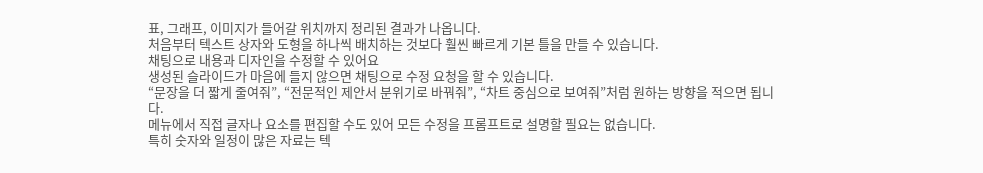표, 그래프, 이미지가 들어갈 위치까지 정리된 결과가 나옵니다.
처음부터 텍스트 상자와 도형을 하나씩 배치하는 것보다 훨씬 빠르게 기본 틀을 만들 수 있습니다.
채팅으로 내용과 디자인을 수정할 수 있어요
생성된 슬라이드가 마음에 들지 않으면 채팅으로 수정 요청을 할 수 있습니다.
“문장을 더 짧게 줄여줘”, “전문적인 제안서 분위기로 바꿔줘”, “차트 중심으로 보여줘”처럼 원하는 방향을 적으면 됩니다.
메뉴에서 직접 글자나 요소를 편집할 수도 있어 모든 수정을 프롬프트로 설명할 필요는 없습니다.
특히 숫자와 일정이 많은 자료는 텍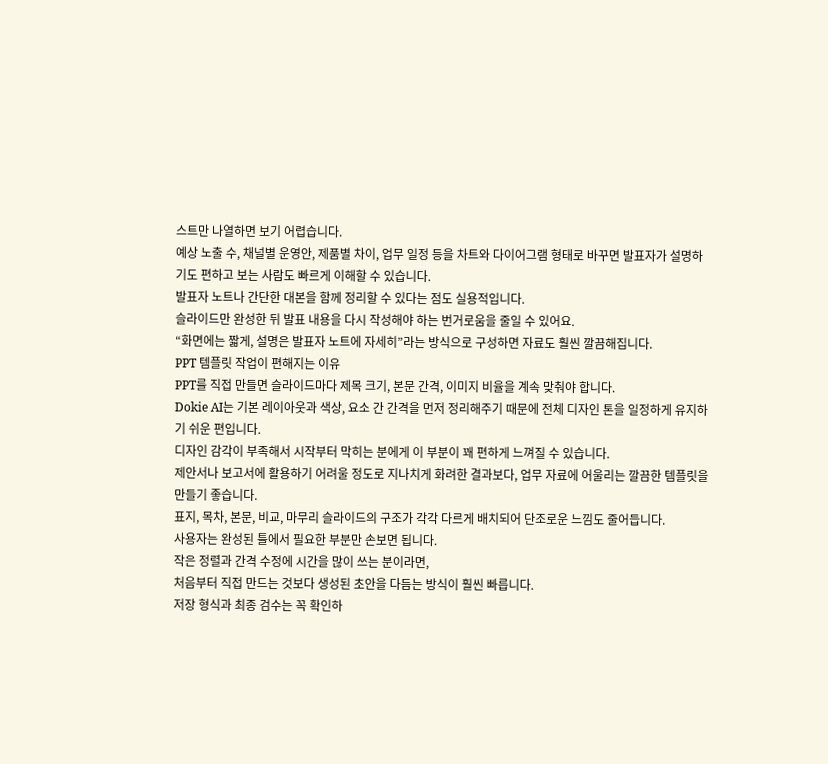스트만 나열하면 보기 어렵습니다.
예상 노출 수, 채널별 운영안, 제품별 차이, 업무 일정 등을 차트와 다이어그램 형태로 바꾸면 발표자가 설명하기도 편하고 보는 사람도 빠르게 이해할 수 있습니다.
발표자 노트나 간단한 대본을 함께 정리할 수 있다는 점도 실용적입니다.
슬라이드만 완성한 뒤 발표 내용을 다시 작성해야 하는 번거로움을 줄일 수 있어요.
“화면에는 짧게, 설명은 발표자 노트에 자세히”라는 방식으로 구성하면 자료도 훨씬 깔끔해집니다.
PPT 템플릿 작업이 편해지는 이유
PPT를 직접 만들면 슬라이드마다 제목 크기, 본문 간격, 이미지 비율을 계속 맞춰야 합니다.
Dokie AI는 기본 레이아웃과 색상, 요소 간 간격을 먼저 정리해주기 때문에 전체 디자인 톤을 일정하게 유지하기 쉬운 편입니다.
디자인 감각이 부족해서 시작부터 막히는 분에게 이 부분이 꽤 편하게 느껴질 수 있습니다.
제안서나 보고서에 활용하기 어려울 정도로 지나치게 화려한 결과보다, 업무 자료에 어울리는 깔끔한 템플릿을 만들기 좋습니다.
표지, 목차, 본문, 비교, 마무리 슬라이드의 구조가 각각 다르게 배치되어 단조로운 느낌도 줄어듭니다.
사용자는 완성된 틀에서 필요한 부분만 손보면 됩니다.
작은 정렬과 간격 수정에 시간을 많이 쓰는 분이라면,
처음부터 직접 만드는 것보다 생성된 초안을 다듬는 방식이 훨씬 빠릅니다.
저장 형식과 최종 검수는 꼭 확인하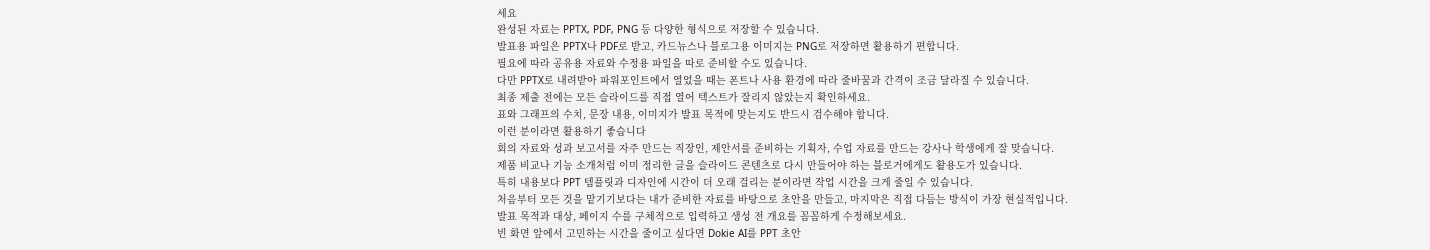세요
완성된 자료는 PPTX, PDF, PNG 등 다양한 형식으로 저장할 수 있습니다.
발표용 파일은 PPTX나 PDF로 받고, 카드뉴스나 블로그용 이미지는 PNG로 저장하면 활용하기 편합니다.
필요에 따라 공유용 자료와 수정용 파일을 따로 준비할 수도 있습니다.
다만 PPTX로 내려받아 파워포인트에서 열었을 때는 폰트나 사용 환경에 따라 줄바꿈과 간격이 조금 달라질 수 있습니다.
최종 제출 전에는 모든 슬라이드를 직접 열어 텍스트가 잘리지 않았는지 확인하세요.
표와 그래프의 수치, 문장 내용, 이미지가 발표 목적에 맞는지도 반드시 검수해야 합니다.
이런 분이라면 활용하기 좋습니다
회의 자료와 성과 보고서를 자주 만드는 직장인, 제안서를 준비하는 기획자, 수업 자료를 만드는 강사나 학생에게 잘 맞습니다.
제품 비교나 기능 소개처럼 이미 정리한 글을 슬라이드 콘텐츠로 다시 만들어야 하는 블로거에게도 활용도가 있습니다.
특히 내용보다 PPT 템플릿과 디자인에 시간이 더 오래 걸리는 분이라면 작업 시간을 크게 줄일 수 있습니다.
처음부터 모든 것을 맡기기보다는 내가 준비한 자료를 바탕으로 초안을 만들고, 마지막은 직접 다듬는 방식이 가장 현실적입니다.
발표 목적과 대상, 페이지 수를 구체적으로 입력하고 생성 전 개요를 꼼꼼하게 수정해보세요.
빈 화면 앞에서 고민하는 시간을 줄이고 싶다면 Dokie AI를 PPT 초안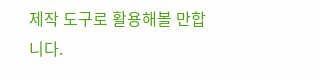제작 도구로 활용해볼 만합니다.